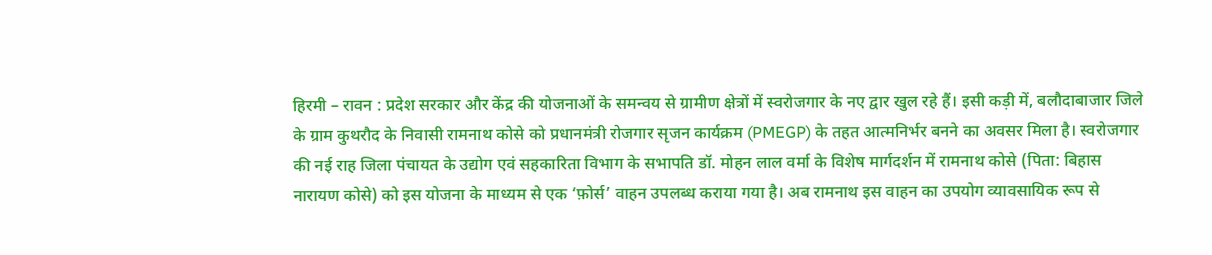हिरमी – रावन : प्रदेश सरकार और केंद्र की योजनाओं के समन्वय से ग्रामीण क्षेत्रों में स्वरोजगार के नए द्वार खुल रहे हैं। इसी कड़ी में, बलौदाबाजार जिले के ग्राम कुथरौद के निवासी रामनाथ कोसे को प्रधानमंत्री रोजगार सृजन कार्यक्रम (PMEGP) के तहत आत्मनिर्भर बनने का अवसर मिला है। स्वरोजगार की नई राह जिला पंचायत के उद्योग एवं सहकारिता विभाग के सभापति डॉ. मोहन लाल वर्मा के विशेष मार्गदर्शन में रामनाथ कोसे (पिता: बिहास नारायण कोसे) को इस योजना के माध्यम से एक ‘फ़ोर्स’ वाहन उपलब्ध कराया गया है। अब रामनाथ इस वाहन का उपयोग व्यावसायिक रूप से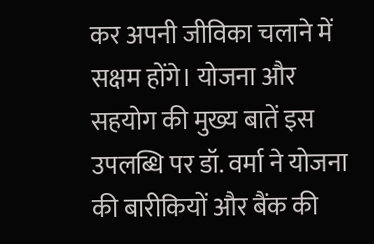कर अपनी जीविका चलाने में सक्षम होंगे। योजना और सहयोग की मुख्य बातें इस उपलब्धि पर डॉ. वर्मा ने योजना की बारीकियों और बैंक की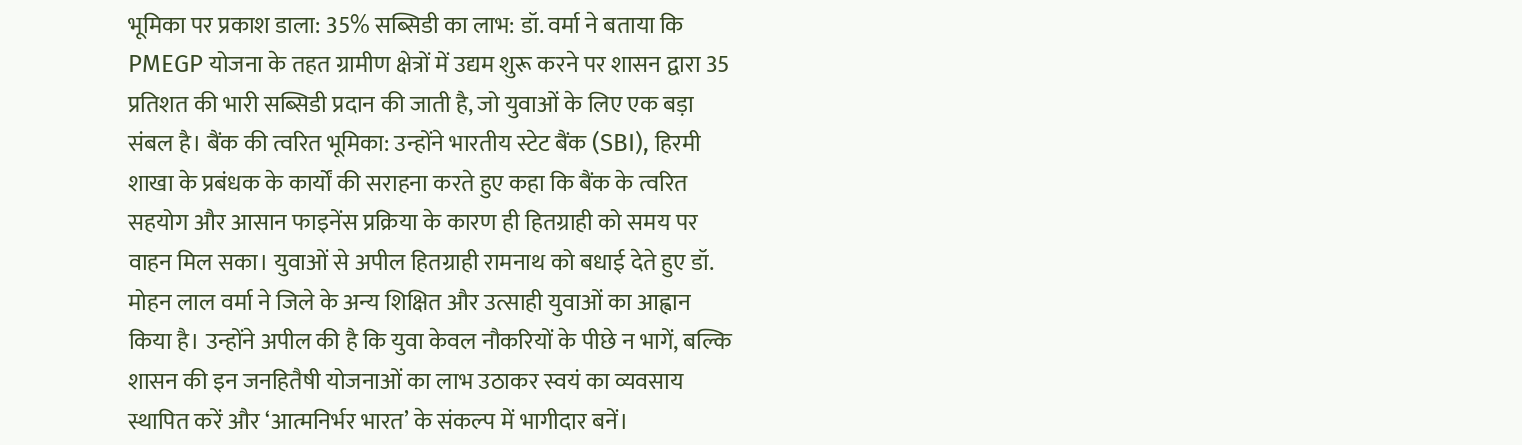भूमिका पर प्रकाश डाला: 35% सब्सिडी का लाभ: डॉ. वर्मा ने बताया कि PMEGP योजना के तहत ग्रामीण क्षेत्रों में उद्यम शुरू करने पर शासन द्वारा 35 प्रतिशत की भारी सब्सिडी प्रदान की जाती है, जो युवाओं के लिए एक बड़ा संबल है। बैंक की त्वरित भूमिका: उन्होंने भारतीय स्टेट बैंक (SBI), हिरमी शाखा के प्रबंधक के कार्यों की सराहना करते हुए कहा कि बैंक के त्वरित सहयोग और आसान फाइनेंस प्रक्रिया के कारण ही हितग्राही को समय पर वाहन मिल सका। युवाओं से अपील हितग्राही रामनाथ को बधाई देते हुए डॉ. मोहन लाल वर्मा ने जिले के अन्य शिक्षित और उत्साही युवाओं का आह्वान किया है। उन्होंने अपील की है कि युवा केवल नौकरियों के पीछे न भागें, बल्कि शासन की इन जनहितैषी योजनाओं का लाभ उठाकर स्वयं का व्यवसाय स्थापित करें और ‘आत्मनिर्भर भारत’ के संकल्प में भागीदार बनें।